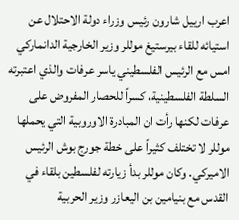اعرب ارييل شارون رئيس وزراء دولة الاحتلال عن استيائه للقاء بيرستيغ موللر وزير الخارجية الدانماركي امس مع الرئيس الفلسطيني ياسر عرفات والذي اعتبرته السلطة الفلسطينية، كسراً للحصار المفروض على عرفات لكنها رأت ان المبادرة الاوروبية التي يحملها موللر لا تختلف كثيراً على خطة جورج بوش الرئيس الاميركي. وكان موللر بدأ زيارته لفلسطين بلقاء في القدس مع بنيامين بن اليعازر وزير الحربية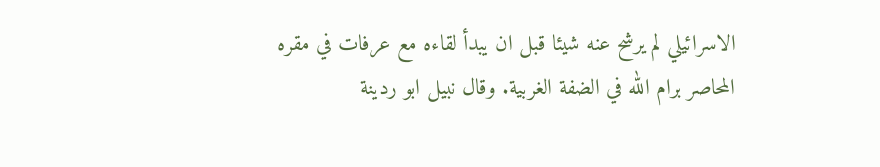الاسرائيلي لم يرشح عنه شيئا قبل ان يبدأ لقاءه مع عرفات في مقره المحاصر برام الله في الضفة الغربية. وقال نبيل ابو ردينة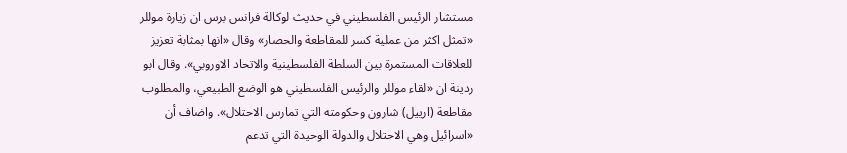مستشار الرئيس الفلسطيني في حديث لوكالة فرانس برس ان زيارة موللر «تمثل اكثر من عملية كسر للمقاطعة والحصار» وقال «انها بمثابة تعزيز للعلاقات المستمرة بين السلطة الفلسطينية والاتحاد الاوروبي». وقال ابو ردينة ان «لقاء موللر والرئيس الفلسطيني هو الوضع الطبيعي، والمطلوب مقاطعة (ارييل) شارون وحكومته التي تمارس الاحتلال». واضاف أن «اسرائيل وهي الاحتلال والدولة الوحيدة التي تدعم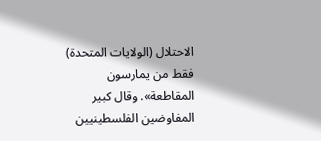الاحتلال (الولايات المتحدة) فقط من يمارسون المقاطعة». وقال كبير المفاوضين الفلسطينيين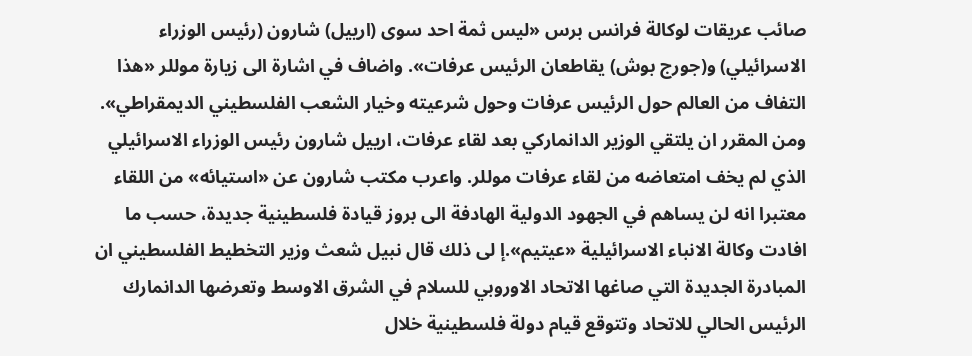صائب عريقات لوكالة فرانس برس «ليس ثمة احد سوى (ارييل) شارون (رئيس الوزراء الاسرائيلي) و(جورج بوش) يقاطعان الرئيس عرفات». واضاف في اشارة الى زيارة موللر «هذا التفاف من العالم حول الرئيس عرفات وحول شرعيته وخيار الشعب الفلسطيني الديمقراطي». ومن المقرر ان يلتقي الوزير الدانماركي بعد لقاء عرفات، ارييل شارون رئيس الوزراء الاسرائيلي الذي لم يخف امتعاضه من لقاء عرفات موللر. واعرب مكتب شارون عن «استيائه» من اللقاء معتبرا انه لن يساهم في الجهود الدولية الهادفة الى بروز قيادة فلسطينية جديدة، حسب ما افادت وكالة الانباء الاسرائيلية «عيتيم».إ لى ذلك قال نبيل شعث وزير التخطيط الفلسطيني ان المبادرة الجديدة التي صاغها الاتحاد الاوروبي للسلام في الشرق الاوسط وتعرضها الدانمارك الرئيس الحالي للاتحاد وتتوقع قيام دولة فلسطينية خلال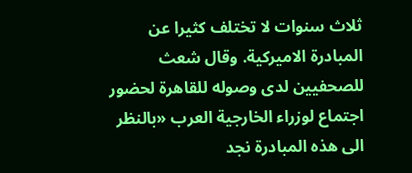ثلاث سنوات لا تختلف كثيرا عن المبادرة الاميركية. وقال شعث للصحفيين لدى وصوله للقاهرة لحضور اجتماع لوزراء الخارجية العرب «بالنظر الى هذه المبادرة نجد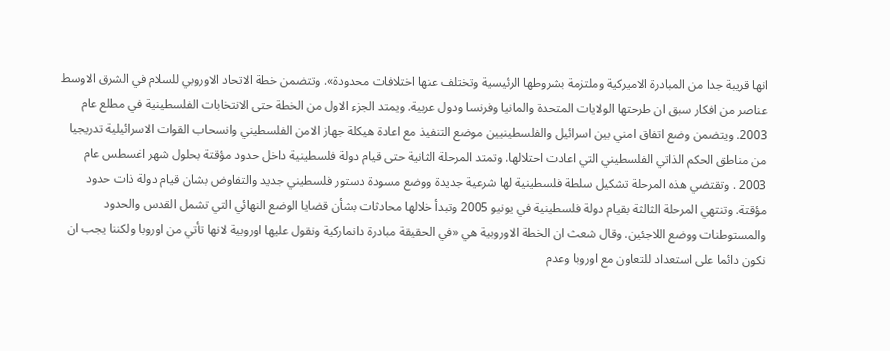انها قريبة جدا من المبادرة الاميركية وملتزمة بشروطها الرئيسية وتختلف عنها اختلافات محدودة». وتتضمن خطة الاتحاد الاوروبي للسلام في الشرق الاوسط عناصر من افكار سبق ان طرحتها الولايات المتحدة والمانيا وفرنسا ودول عربية. ويمتد الجزء الاول من الخطة حتى الانتخابات الفلسطينية في مطلع عام 2003. ويتضمن وضع اتفاق امني بين اسرائيل والفلسطينيين موضع التنفيذ مع اعادة هيكلة جهاز الامن الفلسطيني وانسحاب القوات الاسرائيلية تدريجيا من مناطق الحكم الذاتي الفلسطيني التي اعادت احتلالها. وتمتد المرحلة الثانية حتى قيام دولة فلسطينية داخل حدود مؤقتة بحلول شهر اغسطس عام 2003 . وتقتضي هذه المرحلة تشكيل سلطة فلسطينية لها شرعية جديدة ووضع مسودة دستور فلسطيني جديد والتفاوض بشان قيام دولة ذات حدود مؤقتة. وتنتهي المرحلة الثالثة بقيام دولة فلسطينية في يونيو 2005 وتبدأ خلالها محادثات بشأن قضايا الوضع النهائي التي تشمل القدس والحدود والمستوطنات ووضع اللاجئين. وقال شعث ان الخطة الاوروبية هي «في الحقيقة مبادرة دانماركية ونقول عليها اوروبية لانها تأتي من اوروبا ولكننا يجب ان نكون دائما على استعداد للتعاون مع اوروبا وعدم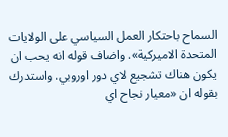السماح باحتكار العمل السياسي على الولايات المتحدة الاميركية». واضاف قوله انه يحب ان يكون هناك تشجيع لاي دور اوروبي. واستدرك بقوله ان «معيار نجاح اي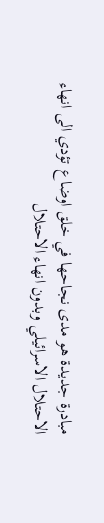مبادرة جديدة هو مدى نجاحها في خلق اوضاع تؤدي الى انهاء الاحتلال الاسرائيلي وبدون انهاء الاحتلال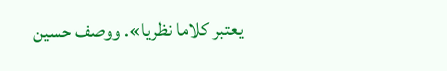يعتبر كلاما نظريا». ووصف حسين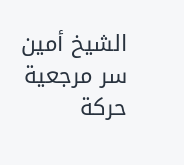الشيخ أمين سر مرجعية حركة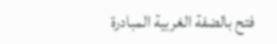فتح بالضفة الغربية المبادرة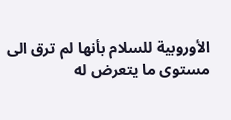الأوروبية للسلام بأنها لم ترق الى مستوى ما يتعرض له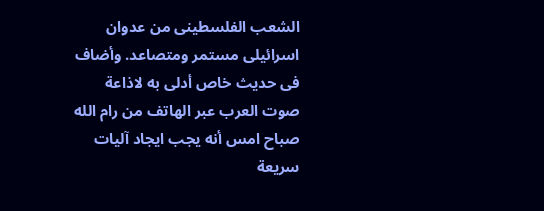الشعب الفلسطينى من عدوان اسرائيلى مستمر ومتصاعد. وأضاف فى حديث خاص أدلى به لاذاعة صوت العرب عبر الهاتف من رام الله صباح امس أنه يجب ايجاد آليات سريعة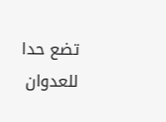تضع حدا للعدوان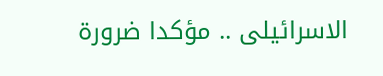الاسرائيلى .. مؤكدا ضرورة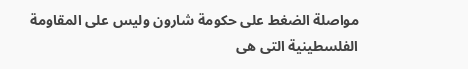مواصلة الضغط على حكومة شارون وليس على المقاومة الفلسطينية التى هى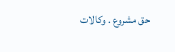حق مشروع . وكالات